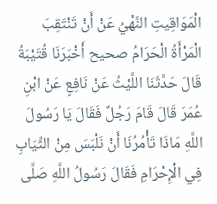الْمَوَاقِيتِ النَّهْيُ عَنْ أَنْ تَنْتَقِبَ الْمَرْأَةُ الْحَرَامُ صحيح أَخْبَرَنَا قُتَيْبَةُ قَالَ حَدَّثَنَا اللَّيْثُ عَنْ نَافِعٍ عَنْ ابْنِ عُمَرَ قَالَ قَامَ رَجُلٌ فَقَالَ يَا رَسُولَ اللَّهِ مَاذَا تَأْمُرُنَا أَنْ نَلْبَسَ مِنْ الثِّيَابِ فِي الْإِحْرَامِ فَقَالَ رَسُولُ اللَّهِ صَلَّى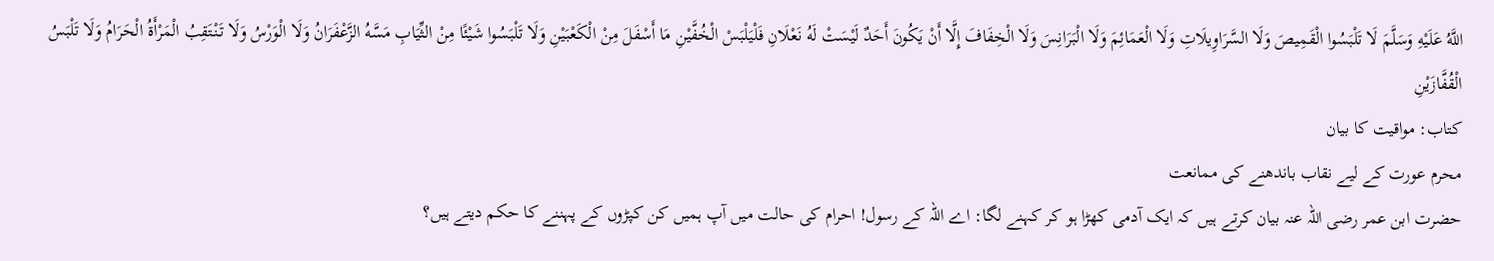اللَّهُ عَلَيْهِ وَسَلَّمَ لَا تَلْبَسُوا الْقَمِيصَ وَلَا السَّرَاوِيلَاتِ وَلَا الْعَمَائِمَ وَلَا الْبَرَانِسَ وَلَا الْخِفَافَ إِلَّا أَنْ يَكُونَ أَحَدٌ لَيْسَتْ لَهُ نَعْلَانِ فَلْيَلْبَسْ الْخُفَّيْنِ مَا أَسْفَلَ مِنْ الْكَعْبَيْنِ وَلَا تَلْبَسُوا شَيْئًا مِنْ الثِّيَابِ مَسَّهُ الزَّعْفَرَانُ وَلَا الْوَرْسُ وَلَا تَنْتَقِبُ الْمَرْأَةُ الْحَرَامُ وَلَا تَلْبَسُ الْقُفَّازَيْنِ
کتاب: مواقیت کا بیان
محرم عورت کے لیے نقاب باندھنے کی ممانعت
حضرت ابن عمر رضی اللہ عنہ بیان کرتے ہیں کہ ایک آدمی کھڑا ہو کر کہنے لگا: اے اللہ کے رسول! احرام کی حالت میں آپ ہمیں کن کپڑوں کے پہننے کا حکم دیتے ہیں؟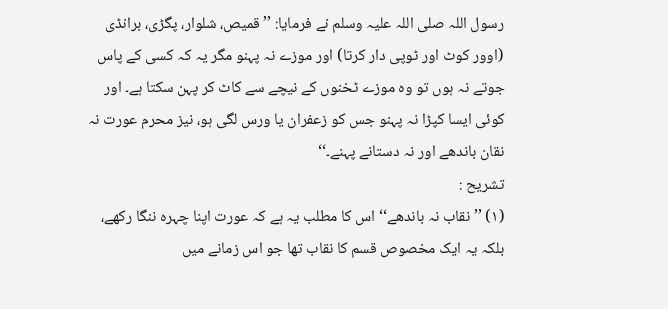رسول اللہ صلی اللہ علیہ وسلم نے فرمایا: ’’قمیص، شلوار، پگڑی، برانڈی (اوور کوٹ اور ٹوپی دار کرتا) اور موزے نہ پہنو مگر یہ کہ کسی کے پاس جوتے نہ ہوں تو وہ موزے ٹخنوں کے نیچے سے کاٹ کر پہن سکتا ہے۔ اور کوئی ایسا کپڑا نہ پہنو جس کو زعفران یا ورس لگی ہو، نیز محرم عورت نہ نقان باندھے اور نہ دستانے پہنے۔‘‘
تشریح :
(۱) ’’نقاب نہ باندھے‘‘ اس کا مطلب یہ ہے کہ عورت اپنا چہرہ ننگا رکھے، بلکہ یہ ایک مخصوص قسم کا نقاب تھا جو اس زمانے میں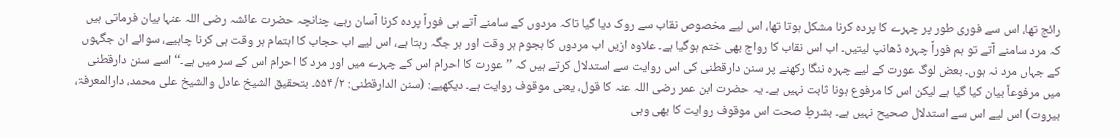رائج تھا، اس سے فوری طور پر چہرے کا پردہ کرنا مشکل ہوتا تھا، اس لیے مخصوص نقاب سے روک دیا گیا تاکہ مردوں کے سامنے آتے ہی فوراً پردہ کرنا آسان رہے، چنانچہ حضرت عائشہ رضی اللہ عنہا بیان فرماتی ہیں کہ مرد سامنے آتے تو ہم فوراً چہرہ ڈھانپ لیتیں۔ اب اس نقاب کا رواج بھی ختم ہوگیا ہے۔ علاوہ ازیں اب مردوں کا ہجوم ہر وقت اور ہر جگہ رہتا ہے، اس لیے اب حجاب کا اہتمام ہر وقت ہی کرنا چاہیے، سوائے ان جگہوں کے جہاں مرد نہ ہوں۔ بعض لوگ عورت کے لیے چہرہ ننگا رکھنے پر سنن دارقطنی کی اس روایت سے استدلال کرتے ہیں کہ ’’عورت کا احرام اس کے چہرے میں اور مرد کا احرام اس کے سر میں ہے۔‘‘ اسے سنن دارقطنی میں مرفوعاً بیان کیا گیا ہے لیکن اس کا مرفوع ہونا ثابت نہیں ہے۔ یہ حضرت ابن عمر رضی اللہ عنہ کا قول، یعنی موقوف روایت ہے۔ دیکھیے: (سنن الدارقطنی: ۲/ ۵۵۴۔ بتحقیق الشیخ عادل والشیخ علی محمد، دارالمعرفۃ، بیروت) اس لیے اس سے استدلال صحیح نہیں ہے۔ بشرطِ صحت اس موقوف روایت کا بھی وہی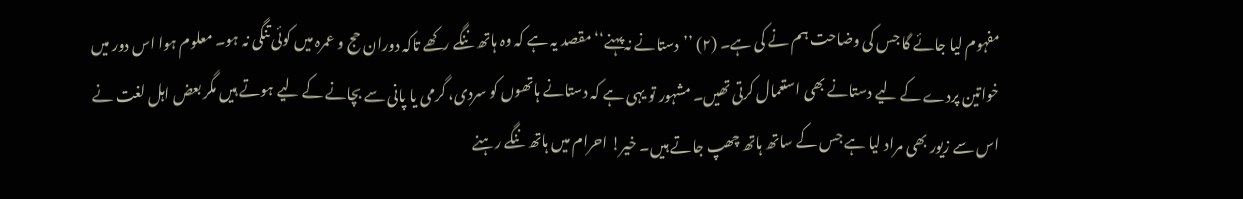مفہوم لیا جائے گا جس کی وضاحت ہم نے کی ہے۔ (۲) ’’دستانے نہ پہنے‘‘ مقصد یہ ہے کہ وہ ہاتھ ننگے رکھے تاکہ دوران حج و عمرہ میں کوئی تنگی نہ ہو۔ معلوم ہوا اس دور میں خواتین پردے کے لیے دستانے بھی استعمال کرتی تھیں۔ مشہور تو یہی ہے کہ دستانے ہاتھوں کو سردی، گرمی یا پانی سے بچانے کے لیے ہوتے ہیں مگر بعض اہل لغت نے اس سے زیور بھی مراد لیا ہے جس کے ساتھ ہاتھ چھپ جاتے ہیں۔ خیر! احرام میں ہاتھ ننگے رہنے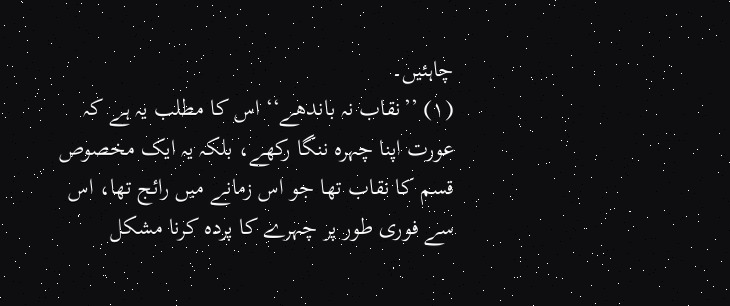چاہئیں۔
(۱) ’’نقاب نہ باندھے‘‘ اس کا مطلب یہ ہے کہ عورت اپنا چہرہ ننگا رکھے، بلکہ یہ ایک مخصوص قسم کا نقاب تھا جو اس زمانے میں رائج تھا، اس سے فوری طور پر چہرے کا پردہ کرنا مشکل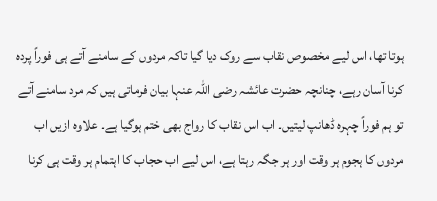ہوتا تھا، اس لیے مخصوص نقاب سے روک دیا گیا تاکہ مردوں کے سامنے آتے ہی فوراً پردہ کرنا آسان رہے، چنانچہ حضرت عائشہ رضی اللہ عنہا بیان فرماتی ہیں کہ مرد سامنے آتے تو ہم فوراً چہرہ ڈھانپ لیتیں۔ اب اس نقاب کا رواج بھی ختم ہوگیا ہے۔ علاوہ ازیں اب مردوں کا ہجوم ہر وقت اور ہر جگہ رہتا ہے، اس لیے اب حجاب کا اہتمام ہر وقت ہی کرنا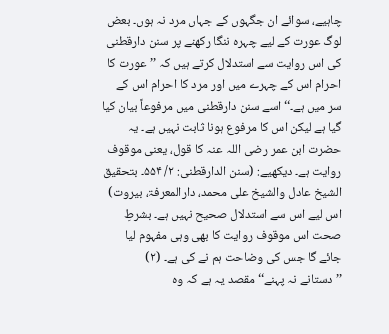چاہیے، سوائے ان جگہوں کے جہاں مرد نہ ہوں۔ بعض لوگ عورت کے لیے چہرہ ننگا رکھنے پر سنن دارقطنی کی اس روایت سے استدلال کرتے ہیں کہ ’’عورت کا احرام اس کے چہرے میں اور مرد کا احرام اس کے سر میں ہے۔‘‘ اسے سنن دارقطنی میں مرفوعاً بیان کیا گیا ہے لیکن اس کا مرفوع ہونا ثابت نہیں ہے۔ یہ حضرت ابن عمر رضی اللہ عنہ کا قول، یعنی موقوف روایت ہے۔ دیکھیے: (سنن الدارقطنی: ۲/ ۵۵۴۔ بتحقیق الشیخ عادل والشیخ علی محمد، دارالمعرفۃ، بیروت) اس لیے اس سے استدلال صحیح نہیں ہے۔ بشرطِ صحت اس موقوف روایت کا بھی وہی مفہوم لیا جائے گا جس کی وضاحت ہم نے کی ہے۔ (۲) ’’دستانے نہ پہنے‘‘ مقصد یہ ہے کہ وہ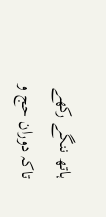ہاتھ ننگے رکھے تاکہ دوران حج و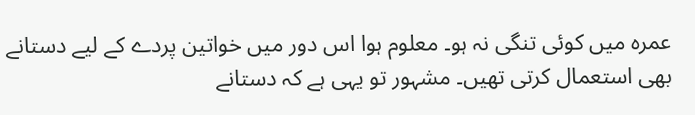عمرہ میں کوئی تنگی نہ ہو۔ معلوم ہوا اس دور میں خواتین پردے کے لیے دستانے بھی استعمال کرتی تھیں۔ مشہور تو یہی ہے کہ دستانے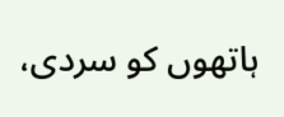ہاتھوں کو سردی،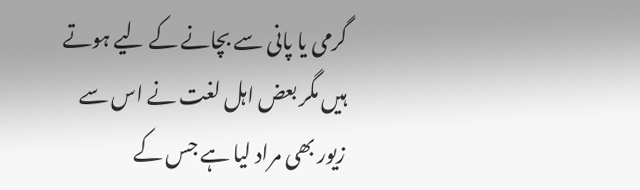گرمی یا پانی سے بچانے کے لیے ہوتے ہیں مگر بعض اہل لغت نے اس سے زیور بھی مراد لیا ہے جس کے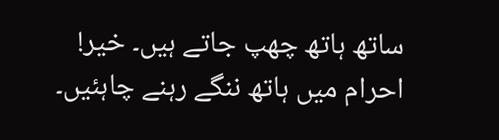ساتھ ہاتھ چھپ جاتے ہیں۔ خیر! احرام میں ہاتھ ننگے رہنے چاہئیں۔